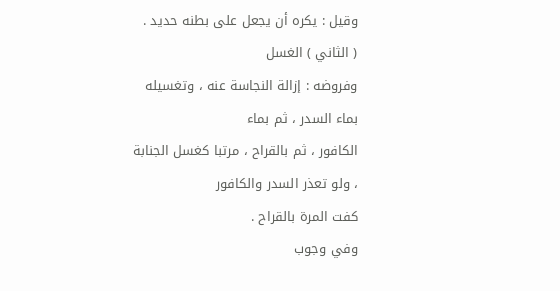وقيل : يكره أن يجعل على بطنه حديد .
( الثاني ) الغسل
وفروضه : إزالة النجاسة عنه ، وتغسيله بماء السدر ، ثم بماء
الكافور ، ثم بالقراح ، مرتبا كغسل الجنابة ، ولو تعذر السدر والكافور
كفت المرة بالقراح .
وفي وجوب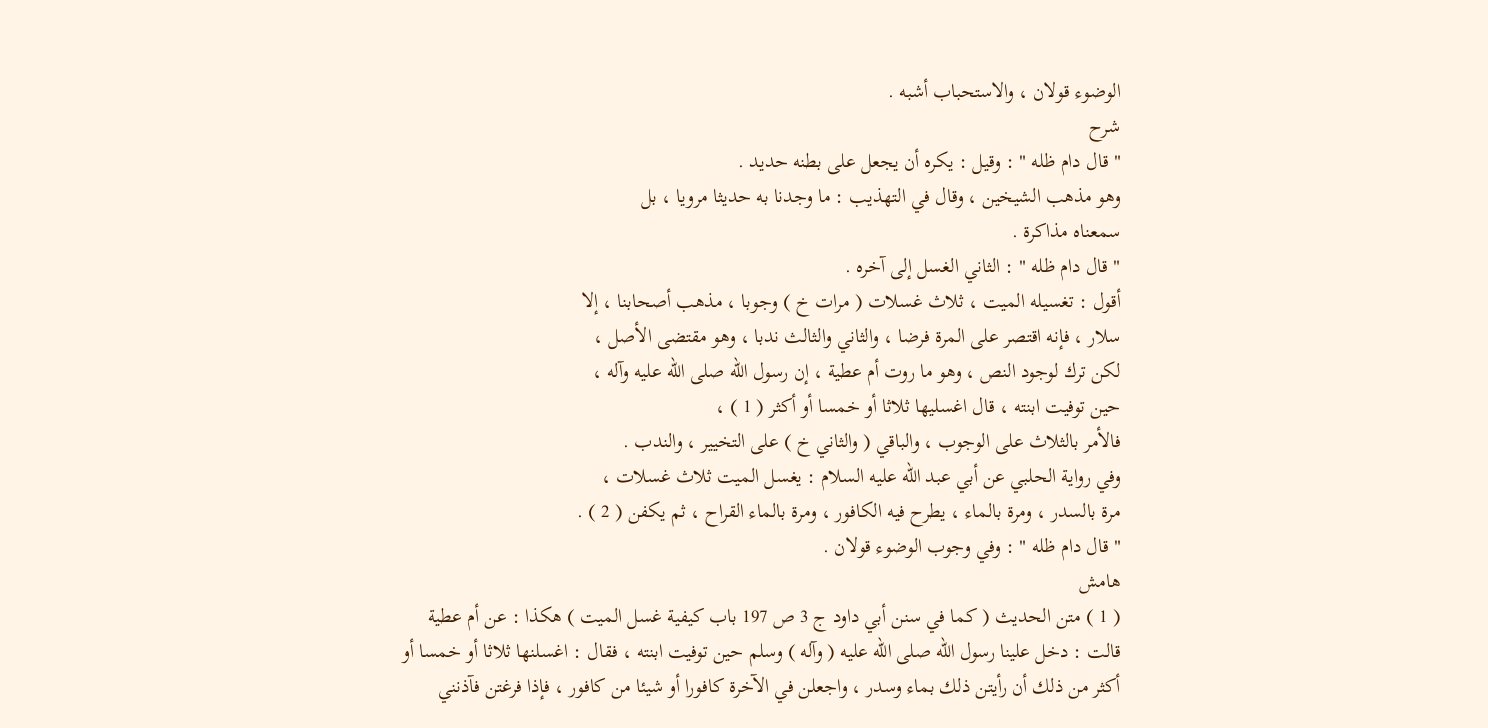الوضوء قولان ، والاستحباب أشبه .
شرح
" قال دام ظله " : وقيل : يكره أن يجعل على بطنه حديد .
وهو مذهب الشيخين ، وقال في التهذيب : ما وجدنا به حديثا مرويا ، بل
سمعناه مذاكرة .
" قال دام ظله " : الثاني الغسل إلى آخره .
أقول : تغسيله الميت ، ثلاث غسلات ( مرات خ ) وجوبا ، مذهب أصحابنا ، إلا
سلار ، فإنه اقتصر على المرة فرضا ، والثاني والثالث ندبا ، وهو مقتضى الأصل ،
لكن ترك لوجود النص ، وهو ما روت أم عطية ، إن رسول الله صلى الله عليه وآله ،
حين توفيت ابنته ، قال اغسليها ثلاثا أو خمسا أو أكثر ( 1 ) ،
فالأمر بالثلاث على الوجوب ، والباقي ( والثاني خ ) على التخيير ، والندب .
وفي رواية الحلبي عن أبي عبد الله عليه السلام : يغسل الميت ثلاث غسلات ،
مرة بالسدر ، ومرة بالماء ، يطرح فيه الكافور ، ومرة بالماء القراح ، ثم يكفن ( 2 ) .
" قال دام ظله " : وفي وجوب الوضوء قولان .
هامش
( 1 ) متن الحديث ( كما في سنن أبي داود ج 3 ص 197 باب كيفية غسل الميت ) هكذا : عن أم عطية
قالت : دخل علينا رسول الله صلى الله عليه ( وآله ) وسلم حين توفيت ابنته ، فقال : اغسلنها ثلاثا أو خمسا أو
أكثر من ذلك أن رأيتن ذلك بماء وسدر ، واجعلن في الآخرة كافورا أو شيئا من كافور ، فإذا فرغتن فآذنني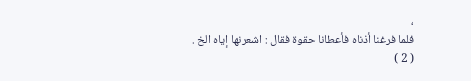،
فلما فرغنا أذناه فأعطانا حقوة فقال : اشعرنها إياه الخ .
( 2 )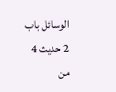الوسائل باب 2 حديث 4 من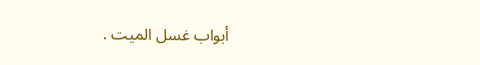أبواب غسل الميت .